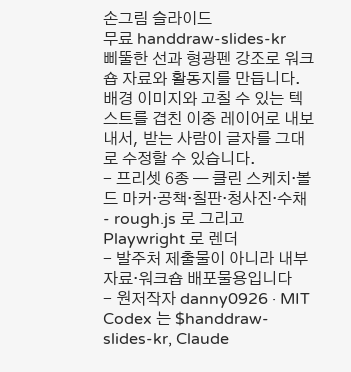손그림 슬라이드
무료 handdraw-slides-kr
삐뚤한 선과 형광펜 강조로 워크숍 자료와 활동지를 만듭니다. 배경 이미지와 고칠 수 있는 텍스트를 겹친 이중 레이어로 내보내서, 받는 사람이 글자를 그대로 수정할 수 있습니다.
- 프리셋 6종 — 클린 스케치·볼드 마커·공책·칠판·청사진·수채
- rough.js 로 그리고 Playwright 로 렌더
- 발주처 제출물이 아니라 내부 자료·워크숍 배포물용입니다
- 원저작자 danny0926 · MIT
Codex 는 $handdraw-slides-kr, Claude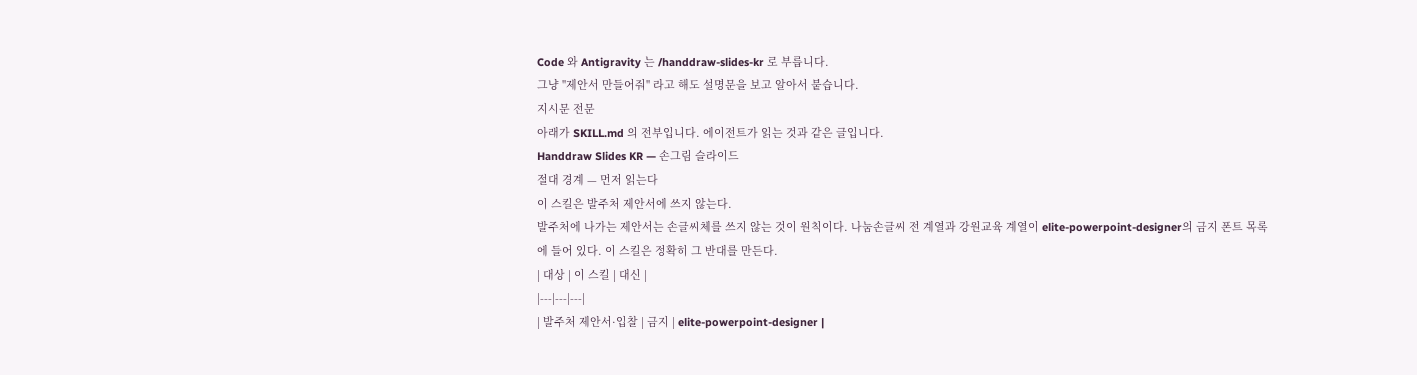Code 와 Antigravity 는 /handdraw-slides-kr 로 부릅니다.
그냥 "제안서 만들어줘" 라고 해도 설명문을 보고 알아서 붙습니다.
지시문 전문
아래가 SKILL.md 의 전부입니다. 에이전트가 읽는 것과 같은 글입니다.
Handdraw Slides KR — 손그림 슬라이드
절대 경계 — 먼저 읽는다
이 스킬은 발주처 제안서에 쓰지 않는다.
발주처에 나가는 제안서는 손글씨체를 쓰지 않는 것이 원칙이다. 나눔손글씨 전 계열과 강원교육 계열이 elite-powerpoint-designer의 금지 폰트 목록에 들어 있다. 이 스킬은 정확히 그 반대를 만든다.
| 대상 | 이 스킬 | 대신 |
|---|---|---|
| 발주처 제안서·입찰 | 금지 | elite-powerpoint-designer |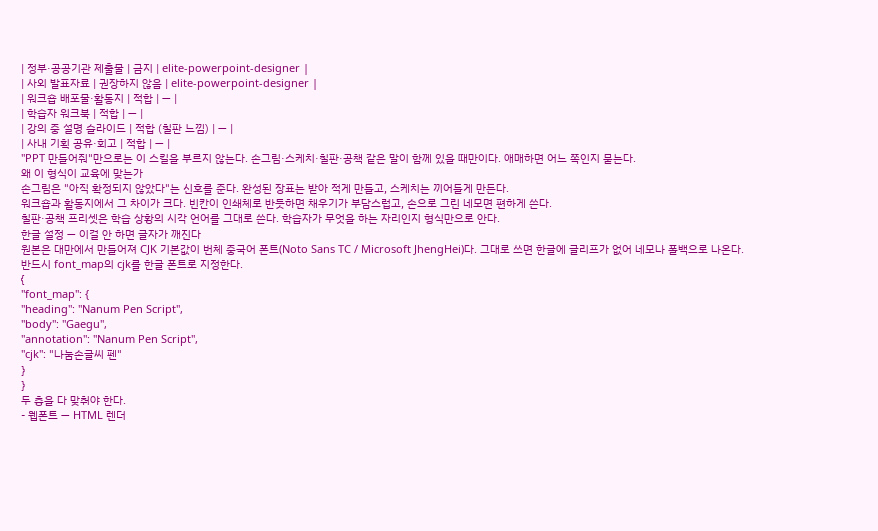| 정부·공공기관 제출물 | 금지 | elite-powerpoint-designer |
| 사외 발표자료 | 권장하지 않음 | elite-powerpoint-designer |
| 워크숍 배포물·활동지 | 적합 | — |
| 학습자 워크북 | 적합 | — |
| 강의 중 설명 슬라이드 | 적합 (칠판 느낌) | — |
| 사내 기획 공유·회고 | 적합 | — |
"PPT 만들어줘"만으로는 이 스킬을 부르지 않는다. 손그림·스케치·칠판·공책 같은 말이 함께 있을 때만이다. 애매하면 어느 쪽인지 묻는다.
왜 이 형식이 교육에 맞는가
손그림은 "아직 확정되지 않았다"는 신호를 준다. 완성된 장표는 받아 적게 만들고, 스케치는 끼어들게 만든다.
워크숍과 활동지에서 그 차이가 크다. 빈칸이 인쇄체로 반듯하면 채우기가 부담스럽고, 손으로 그린 네모면 편하게 쓴다.
칠판·공책 프리셋은 학습 상황의 시각 언어를 그대로 쓴다. 학습자가 무엇을 하는 자리인지 형식만으로 안다.
한글 설정 — 이걸 안 하면 글자가 깨진다
원본은 대만에서 만들어져 CJK 기본값이 번체 중국어 폰트(Noto Sans TC / Microsoft JhengHei)다. 그대로 쓰면 한글에 글리프가 없어 네모나 폴백으로 나온다.
반드시 font_map의 cjk를 한글 폰트로 지정한다.
{
"font_map": {
"heading": "Nanum Pen Script",
"body": "Gaegu",
"annotation": "Nanum Pen Script",
"cjk": "나눔손글씨 펜"
}
}
두 층을 다 맞춰야 한다.
- 웹폰트 — HTML 렌더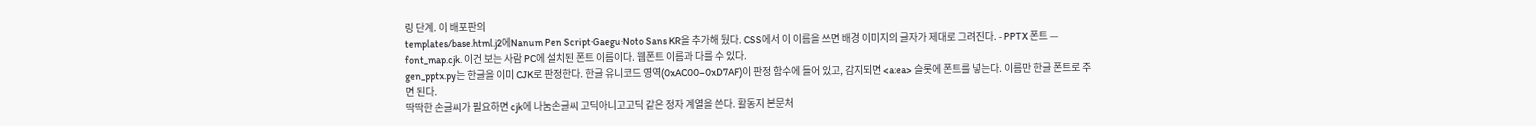링 단계. 이 배포판의
templates/base.html.j2에Nanum Pen Script·Gaegu·Noto Sans KR을 추가해 뒀다. CSS에서 이 이름을 쓰면 배경 이미지의 글자가 제대로 그려진다. - PPTX 폰트 —
font_map.cjk. 이건 보는 사람 PC에 설치된 폰트 이름이다. 웹폰트 이름과 다를 수 있다.
gen_pptx.py는 한글을 이미 CJK로 판정한다. 한글 유니코드 영역(0xAC00–0xD7AF)이 판정 함수에 들어 있고, 감지되면 <a:ea> 슬롯에 폰트를 넣는다. 이름만 한글 폰트로 주면 된다.
딱딱한 손글씨가 필요하면 cjk에 나눔손글씨 고딕아니고고딕 같은 정자 계열을 쓴다. 활동지 본문처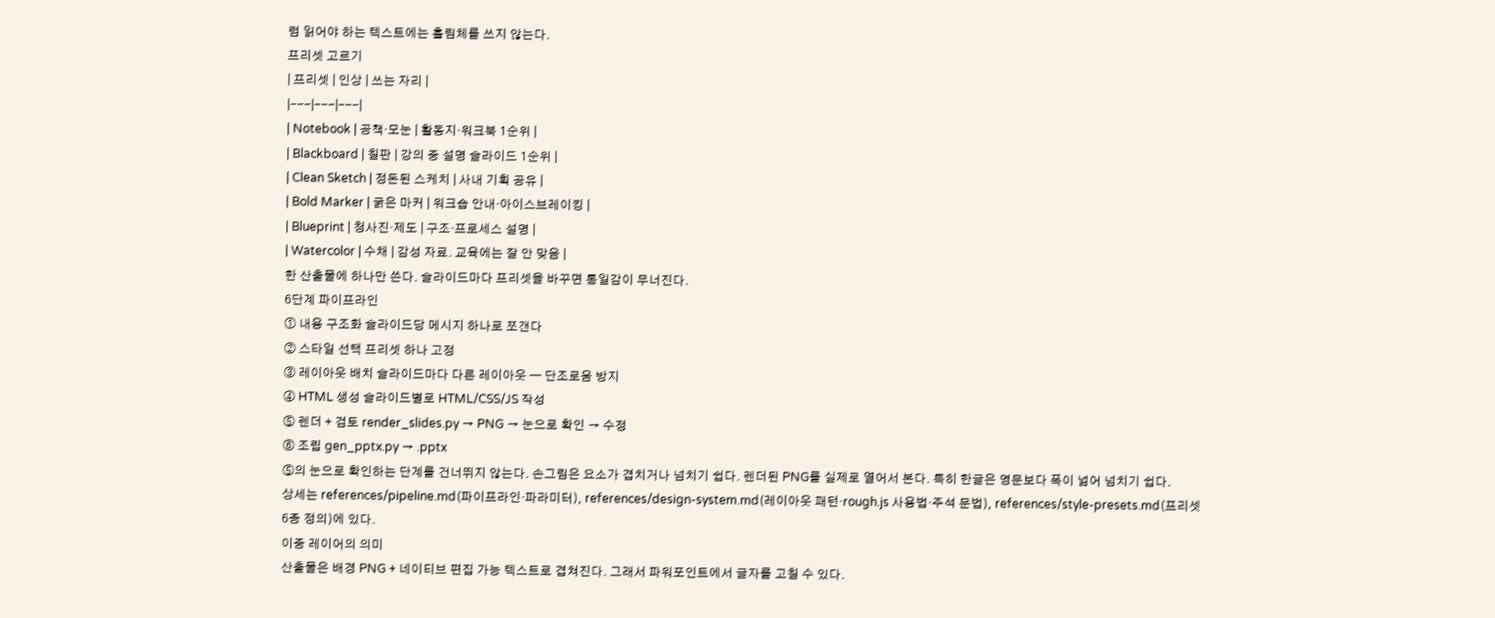럼 읽어야 하는 텍스트에는 흘림체를 쓰지 않는다.
프리셋 고르기
| 프리셋 | 인상 | 쓰는 자리 |
|---|---|---|
| Notebook | 공책·모눈 | 활동지·워크북 1순위 |
| Blackboard | 칠판 | 강의 중 설명 슬라이드 1순위 |
| Clean Sketch | 정돈된 스케치 | 사내 기획 공유 |
| Bold Marker | 굵은 마커 | 워크숍 안내·아이스브레이킹 |
| Blueprint | 청사진·제도 | 구조·프로세스 설명 |
| Watercolor | 수채 | 감성 자료. 교육에는 잘 안 맞음 |
한 산출물에 하나만 쓴다. 슬라이드마다 프리셋을 바꾸면 통일감이 무너진다.
6단계 파이프라인
① 내용 구조화 슬라이드당 메시지 하나로 쪼갠다
② 스타일 선택 프리셋 하나 고정
③ 레이아웃 배치 슬라이드마다 다른 레이아웃 — 단조로움 방지
④ HTML 생성 슬라이드별로 HTML/CSS/JS 작성
⑤ 렌더 + 검토 render_slides.py → PNG → 눈으로 확인 → 수정
⑥ 조립 gen_pptx.py → .pptx
⑤의 눈으로 확인하는 단계를 건너뛰지 않는다. 손그림은 요소가 겹치거나 넘치기 쉽다. 렌더된 PNG를 실제로 열어서 본다. 특히 한글은 영문보다 폭이 넓어 넘치기 쉽다.
상세는 references/pipeline.md(파이프라인·파라미터), references/design-system.md(레이아웃 패턴·rough.js 사용법·주석 문법), references/style-presets.md(프리셋 6종 정의)에 있다.
이중 레이어의 의미
산출물은 배경 PNG + 네이티브 편집 가능 텍스트로 겹쳐진다. 그래서 파워포인트에서 글자를 고칠 수 있다.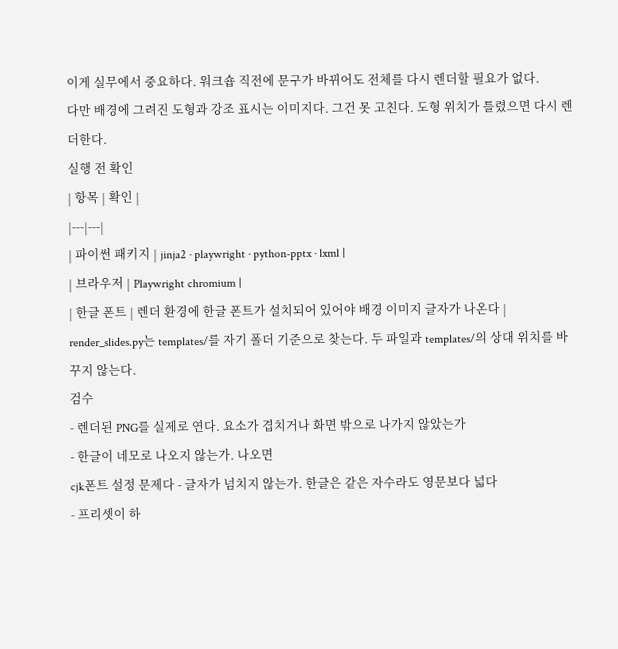이게 실무에서 중요하다. 워크숍 직전에 문구가 바뀌어도 전체를 다시 렌더할 필요가 없다.
다만 배경에 그려진 도형과 강조 표시는 이미지다. 그건 못 고친다. 도형 위치가 틀렸으면 다시 렌더한다.
실행 전 확인
| 항목 | 확인 |
|---|---|
| 파이썬 패키지 | jinja2 · playwright · python-pptx · lxml |
| 브라우저 | Playwright chromium |
| 한글 폰트 | 렌더 환경에 한글 폰트가 설치되어 있어야 배경 이미지 글자가 나온다 |
render_slides.py는 templates/를 자기 폴더 기준으로 찾는다. 두 파일과 templates/의 상대 위치를 바꾸지 않는다.
검수
- 렌더된 PNG를 실제로 연다. 요소가 겹치거나 화면 밖으로 나가지 않았는가
- 한글이 네모로 나오지 않는가. 나오면
cjk폰트 설정 문제다 - 글자가 넘치지 않는가. 한글은 같은 자수라도 영문보다 넓다
- 프리셋이 하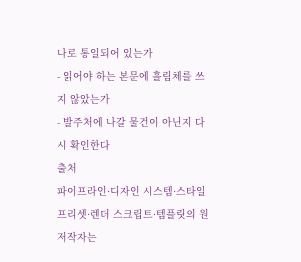나로 통일되어 있는가
- 읽어야 하는 본문에 흘림체를 쓰지 않았는가
- 발주처에 나갈 물건이 아닌지 다시 확인한다
출처
파이프라인·디자인 시스템·스타일 프리셋·렌더 스크립트·템플릿의 원저작자는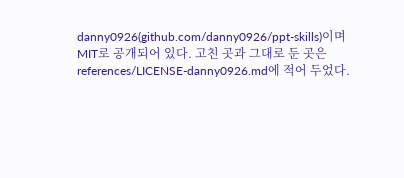danny0926(github.com/danny0926/ppt-skills)이며 MIT로 공개되어 있다. 고친 곳과 그대로 둔 곳은 references/LICENSE-danny0926.md에 적어 두었다.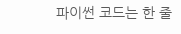파이썬 코드는 한 줄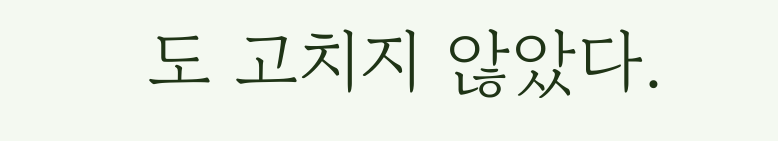도 고치지 않았다.